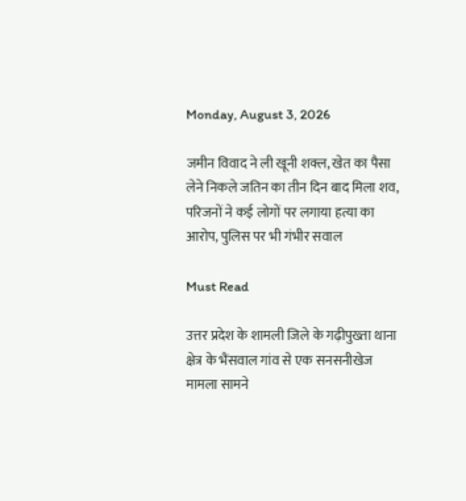Monday, August 3, 2026

जमीन विवाद ने ली खूनी शक्ल, खेत का पैसा लेने निकले जतिन का तीन दिन बाद मिला शव, परिजनों ने कई लोगों पर लगाया हत्या का आरोप, पुलिस पर भी गंभीर सवाल

Must Read

उत्तर प्रदेश के शामली जिले के गढ़ीपुख्ता थाना क्षेत्र के भैंसवाल गांव से एक सनसनीखेज मामला सामने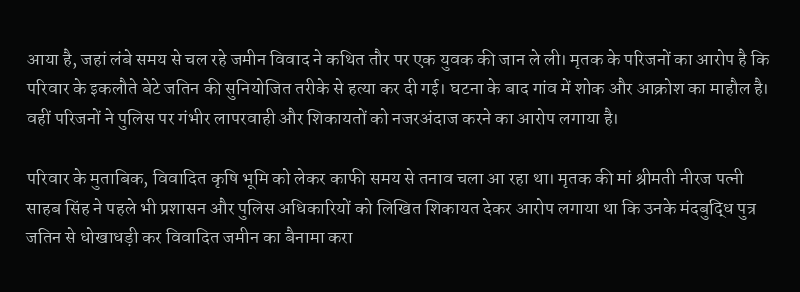आया है, जहां लंबे समय से चल रहे जमीन विवाद ने कथित तौर पर एक युवक की जान ले ली। मृतक के परिजनों का आरोप है कि परिवार के इकलौते बेटे जतिन की सुनियोजित तरीके से हत्या कर दी गई। घटना के बाद गांव में शोक और आक्रोश का माहौल है। वहीं परिजनों ने पुलिस पर गंभीर लापरवाही और शिकायतों को नजरअंदाज करने का आरोप लगाया है।

परिवार के मुताबिक, विवादित कृषि भूमि को लेकर काफी समय से तनाव चला आ रहा था। मृतक की मां श्रीमती नीरज पत्नी साहब सिंह ने पहले भी प्रशासन और पुलिस अधिकारियों को लिखित शिकायत देकर आरोप लगाया था कि उनके मंदबुद्धि पुत्र जतिन से धोखाधड़ी कर विवादित जमीन का बैनामा करा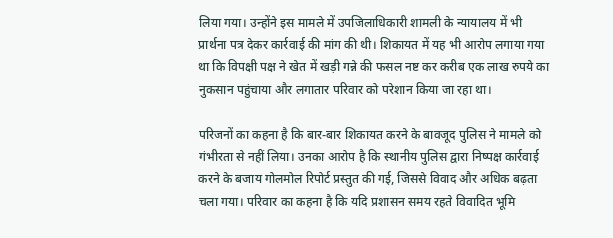लिया गया। उन्होंने इस मामले में उपजिलाधिकारी शामली के न्यायालय में भी प्रार्थना पत्र देकर कार्रवाई की मांग की थी। शिकायत में यह भी आरोप लगाया गया था कि विपक्षी पक्ष ने खेत में खड़ी गन्ने की फसल नष्ट कर करीब एक लाख रुपये का नुकसान पहुंचाया और लगातार परिवार को परेशान किया जा रहा था।

परिजनों का कहना है कि बार-बार शिकायत करने के बावजूद पुलिस ने मामले को गंभीरता से नहीं लिया। उनका आरोप है कि स्थानीय पुलिस द्वारा निष्पक्ष कार्रवाई करने के बजाय गोलमोल रिपोर्ट प्रस्तुत की गई, जिससे विवाद और अधिक बढ़ता चला गया। परिवार का कहना है कि यदि प्रशासन समय रहते विवादित भूमि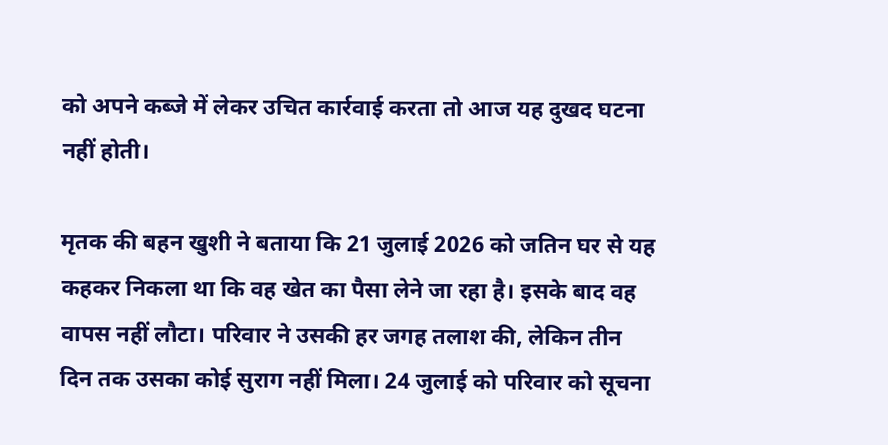को अपने कब्जे में लेकर उचित कार्रवाई करता तो आज यह दुखद घटना नहीं होती।

मृतक की बहन खुशी ने बताया कि 21 जुलाई 2026 को जतिन घर से यह कहकर निकला था कि वह खेत का पैसा लेने जा रहा है। इसके बाद वह वापस नहीं लौटा। परिवार ने उसकी हर जगह तलाश की, लेकिन तीन दिन तक उसका कोई सुराग नहीं मिला। 24 जुलाई को परिवार को सूचना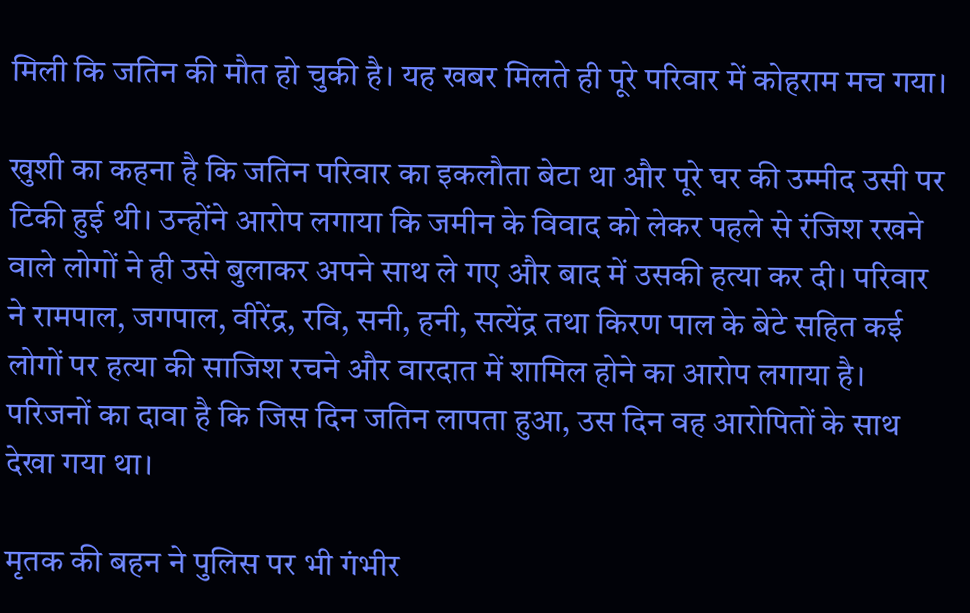मिली कि जतिन की मौत हो चुकी है। यह खबर मिलते ही पूरे परिवार में कोहराम मच गया।

खुशी का कहना है कि जतिन परिवार का इकलौता बेटा था और पूरे घर की उम्मीद उसी पर टिकी हुई थी। उन्होंने आरोप लगाया कि जमीन के विवाद को लेकर पहले से रंजिश रखने वाले लोगों ने ही उसे बुलाकर अपने साथ ले गए और बाद में उसकी हत्या कर दी। परिवार ने रामपाल, जगपाल, वीरेंद्र, रवि, सनी, हनी, सत्येंद्र तथा किरण पाल के बेटे सहित कई लोगों पर हत्या की साजिश रचने और वारदात में शामिल होने का आरोप लगाया है। परिजनों का दावा है कि जिस दिन जतिन लापता हुआ, उस दिन वह आरोपितों के साथ देखा गया था।

मृतक की बहन ने पुलिस पर भी गंभीर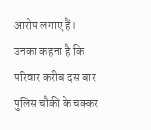आरोप लगाए हैं। उनका कहना है कि परिवार करीब दस बार पुलिस चौकी के चक्कर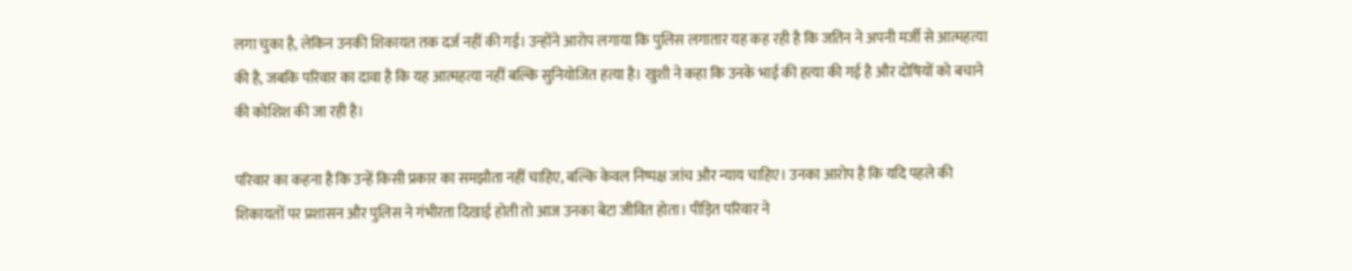लगा चुका है, लेकिन उनकी शिकायत तक दर्ज नहीं की गई। उन्होंने आरोप लगाया कि पुलिस लगातार यह कह रही है कि जतिन ने अपनी मर्जी से आत्महत्या की है, जबकि परिवार का दावा है कि यह आत्महत्या नहीं बल्कि सुनियोजित हत्या है। खुशी ने कहा कि उनके भाई की हत्या की गई है और दोषियों को बचाने की कोशिश की जा रही है।

परिवार का कहना है कि उन्हें किसी प्रकार का समझौता नहीं चाहिए, बल्कि केवल निष्पक्ष जांच और न्याय चाहिए। उनका आरोप है कि यदि पहले की शिकायतों पर प्रशासन और पुलिस ने गंभीरता दिखाई होती तो आज उनका बेटा जीवित होता। पीड़ित परिवार ने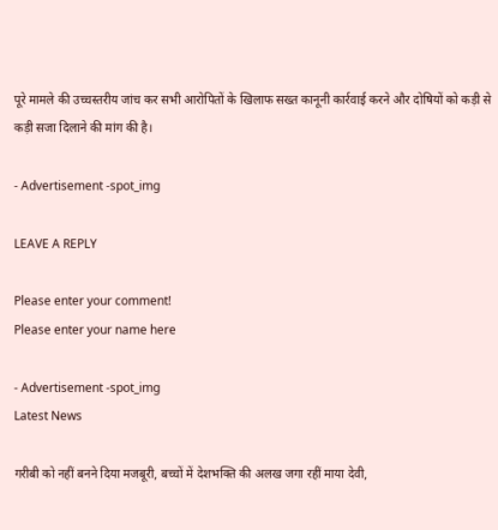पूरे मामले की उच्चस्तरीय जांच कर सभी आरोपितों के खिलाफ सख्त कानूनी कार्रवाई करने और दोषियों को कड़ी से कड़ी सजा दिलाने की मांग की है।

- Advertisement -spot_img

LEAVE A REPLY

Please enter your comment!
Please enter your name here

- Advertisement -spot_img
Latest News

गरीबी को नहीं बनने दिया मजबूरी, बच्चों में देशभक्ति की अलख जगा रहीं माया देवी,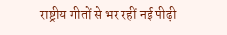राष्ट्रीय गीतों से भर रहीं नई पीढ़ी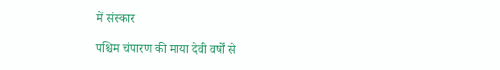में संस्कार

पश्चिम चंपारण की माया देवी वर्षों से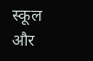स्कूल और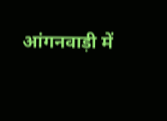आंगनवाड़ी में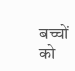बच्चों को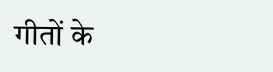गीतों के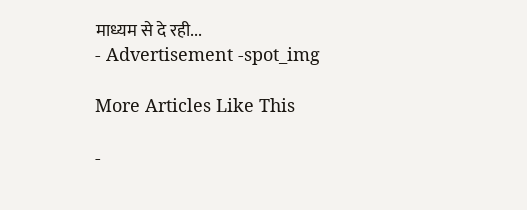माध्यम से दे रही...
- Advertisement -spot_img

More Articles Like This

-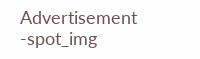Advertisement -spot_img